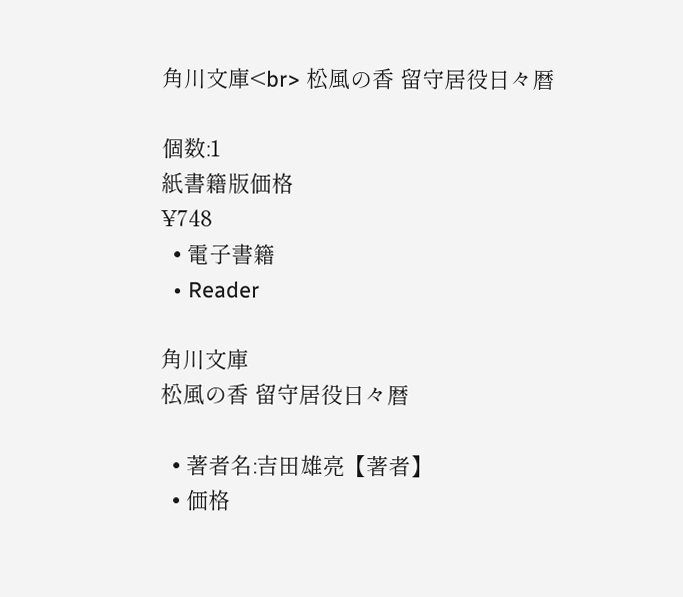角川文庫<br> 松風の香 留守居役日々暦

個数:1
紙書籍版価格
¥748
  • 電子書籍
  • Reader

角川文庫
松風の香 留守居役日々暦

  • 著者名:吉田雄亮【著者】
  • 価格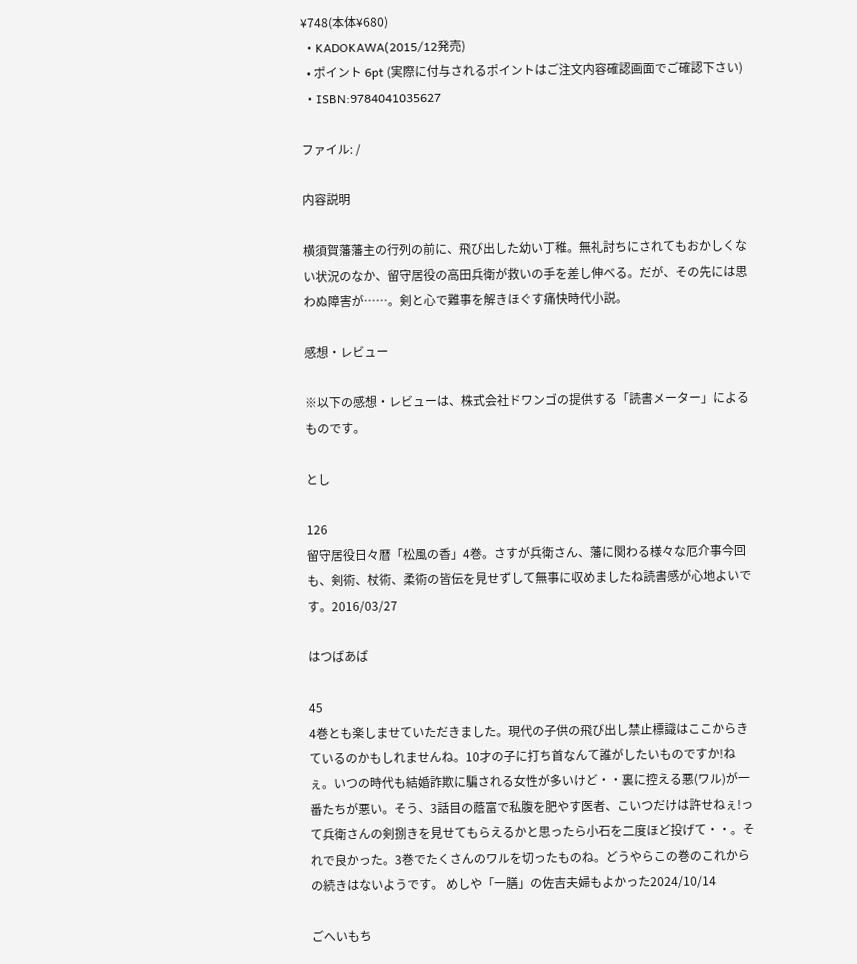¥748(本体¥680)
  • KADOKAWA(2015/12発売)
  • ポイント 6pt (実際に付与されるポイントはご注文内容確認画面でご確認下さい)
  • ISBN:9784041035627

ファイル: /

内容説明

横須賀藩藩主の行列の前に、飛び出した幼い丁稚。無礼討ちにされてもおかしくない状況のなか、留守居役の高田兵衛が救いの手を差し伸べる。だが、その先には思わぬ障害が……。剣と心で難事を解きほぐす痛快時代小説。

感想・レビュー

※以下の感想・レビューは、株式会社ドワンゴの提供する「読書メーター」によるものです。

とし

126
留守居役日々暦「松風の香」4巻。さすが兵衛さん、藩に関わる様々な厄介事今回も、剣術、杖術、柔術の皆伝を見せずして無事に収めましたね読書感が心地よいです。2016/03/27

はつばあば

45
4巻とも楽しませていただきました。現代の子供の飛び出し禁止標識はここからきているのかもしれませんね。10才の子に打ち首なんて誰がしたいものですか!ねぇ。いつの時代も結婚詐欺に騙される女性が多いけど・・裏に控える悪(ワル)が一番たちが悪い。そう、3話目の蔭富で私腹を肥やす医者、こいつだけは許せねぇ!って兵衛さんの剣捌きを見せてもらえるかと思ったら小石を二度ほど投げて・・。それで良かった。3巻でたくさんのワルを切ったものね。どうやらこの巻のこれからの続きはないようです。 めしや「一膳」の佐吉夫婦もよかった2024/10/14

ごへいもち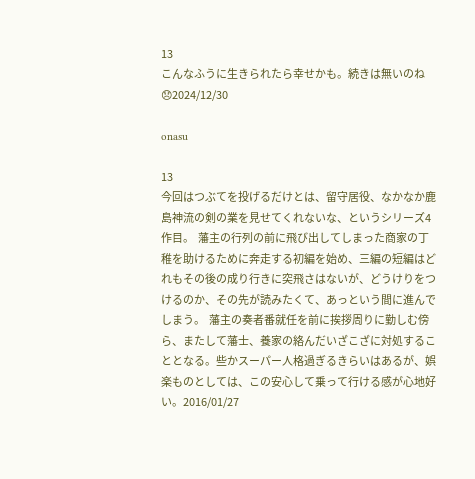13
こんなふうに生きられたら幸せかも。続きは無いのね😞2024/12/30

onasu

13
今回はつぶてを投げるだけとは、留守居役、なかなか鹿島神流の剣の業を見せてくれないな、というシリーズ4作目。  藩主の行列の前に飛び出してしまった商家の丁稚を助けるために奔走する初編を始め、三編の短編はどれもその後の成り行きに突飛さはないが、どうけりをつけるのか、その先が読みたくて、あっという間に進んでしまう。  藩主の奏者番就任を前に挨拶周りに勤しむ傍ら、またして藩士、養家の絡んだいざこざに対処することとなる。些かスーパー人格過ぎるきらいはあるが、娯楽ものとしては、この安心して乗って行ける感が心地好い。2016/01/27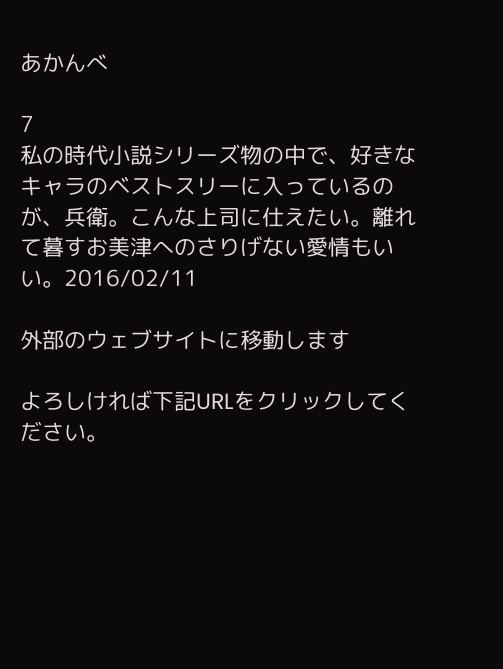あかんべ

7
私の時代小説シリーズ物の中で、好きなキャラのベストスリーに入っているのが、兵衛。こんな上司に仕えたい。離れて暮すお美津へのさりげない愛情もいい。2016/02/11

外部のウェブサイトに移動します

よろしければ下記URLをクリックしてください。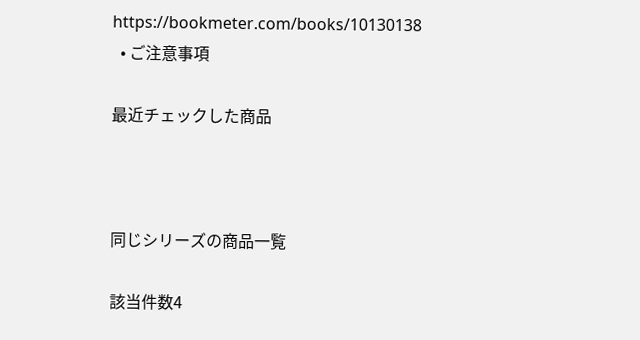https://bookmeter.com/books/10130138
  • ご注意事項

最近チェックした商品



同じシリーズの商品一覧

該当件数4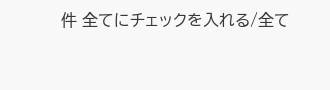件 全てにチェックを入れる/全て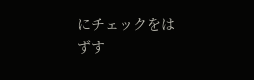にチェックをはずす